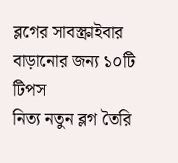ব্লগের সাবস্ক্রাইবার বাড়ানোর জন্য ১০টি টিপস
নিত্য নতুন ব্লগ তৈরি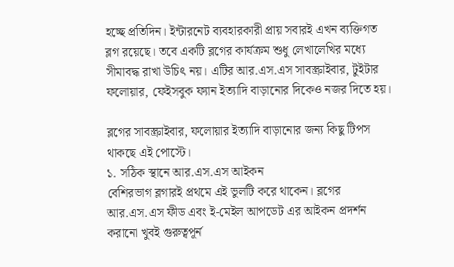হচ্ছে প্রতিদিন। ইন্টারনেট ব্যবহারকারী প্রায় সবারই এখন ব্যক্তিগত ব্লগ রয়েছে। তবে একটি ব্লগের কার্যক্রম শুধু লেখালেখির মধ্যে সীমাবদ্ধ রাখা উচিৎ নয়। এটির আর.এস.এস সাবস্ক্রাইবার, টুইটার ফলোয়ার, ফেইসবুক ফ্যান ইত্যাদি বাড়ানোর দিকেও নজর দিতে হয়।

ব্লগের সাবস্ক্রাইবার, ফলোয়ার ইত্যাদি বাড়ানোর জন্য কিছু টিপস থাকছে এই পোস্টে।
১. সঠিক স্থানে আর.এস.এস আইকন
বেশিরভাগ ব্লগারই প্রথমে এই ভুলটি করে থাকেন। ব্লগের আর.এস.এস ফীড এবং ই-মেইল আপডেট এর আইকন প্রদর্শন করানো খুবই গুরুত্বপূর্ন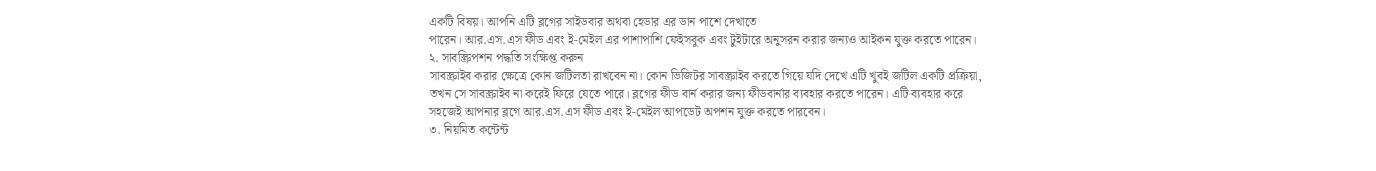একটি বিষয়। আপনি এটি ব্লগের সাইডবার অথবা হেডার এর ডান পাশে দেখাতে
পারেন। আর.এস.এস ফীড এবং ই-মেইল এর পাশাপাশি ফেইসবুক এবং টুইটারে অনুসরন করার জন্যও আইকন যুক্ত করতে পারেন।
২. সাবস্ক্রিপশন পদ্ধতি সংক্ষিপ্ত করুন
সাবস্ক্রাইব করার ক্ষেত্রে কোন জটিলতা রাখবেন না। কোন ভিজিটর সাবস্ক্রাইব করতে গিয়ে যদি দেখে এটি খুবই জটিল একটি প্রক্রিয়া, তখন সে সাবস্ক্রাইব না করেই ফিরে যেতে পারে। ব্লগের ফীড বার্ন করার জন্য ফীডবার্নার ব্যবহার করতে পারেন। এটি ব্যবহার করে সহজেই আপনার ব্লগে আর.এস.এস ফীড এবং ই-মেইল আপডেট অপশন যুক্ত করতে পারবেন।
৩. নিয়মিত কন্টেন্ট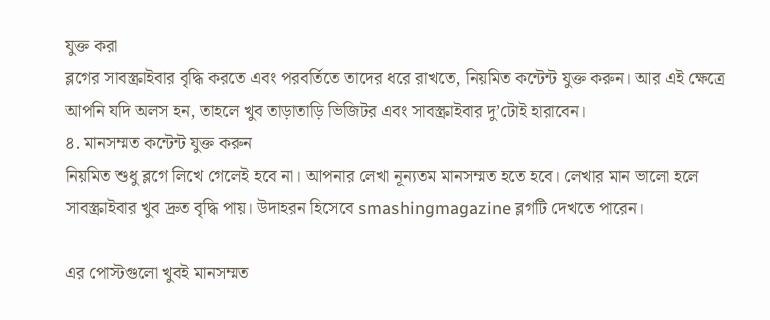যুক্ত করা
ব্লগের সাবস্ক্রাইবার বৃদ্ধি করতে এবং পরবর্তিতে তাদের ধরে রাখতে, নিয়মিত কন্টেন্ট যুক্ত করুন। আর এই ক্ষেত্রে আপনি যদি অলস হন, তাহলে খুব তাড়াতাড়ি ভিজিটর এবং সাবস্ক্রাইবার দু’টোই হারাবেন।
৪. মানসম্মত কন্টেন্ট যুক্ত করুন
নিয়মিত শুধু ব্লগে লিখে গেলেই হবে না। আপনার লেখা নূন্যতম মানসম্মত হতে হবে। লেখার মান ভালো হলে সাবস্ক্রাইবার খুব দ্রুত বৃদ্ধি পায়। উদাহরন হিসেবে smashingmagazine ব্লগটি দেখতে পারেন।

এর পোস্টগুলো খুবই মানসম্মত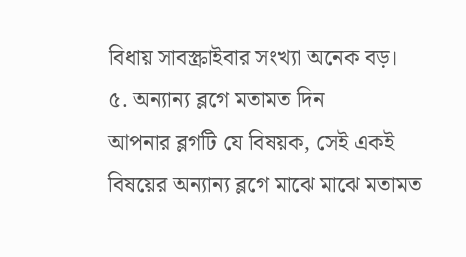বিধায় সাবস্ক্রাইবার সংখ্যা অনেক বড়।
৫. অন্যান্য ব্লগে মতামত দিন
আপনার ব্লগটি যে বিষয়ক, সেই একই বিষয়ের অন্যান্য ব্লগে মাঝে মাঝে মতামত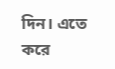দিন। এতে করে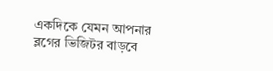একদিকে যেমন আপনার ব্লগের ভিজিটর বাড়বে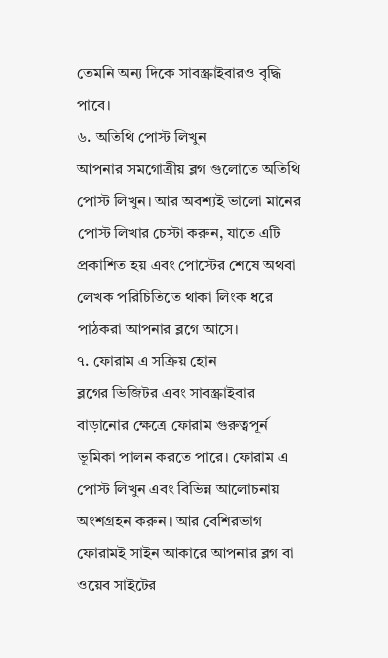তেমনি অন্য দিকে সাবস্ক্রাইবারও বৃদ্ধি পাবে।
৬. অতিথি পোস্ট লিখুন
আপনার সমগোত্রীয় ব্লগ গুলোতে অতিথি পোস্ট লিখুন। আর অবশ্যই ভালো মানের পোস্ট লিখার চেস্টা করুন, যাতে এটি প্রকাশিত হয় এবং পোস্টের শেষে অথবা লেখক পরিচিতিতে থাকা লিংক ধরে পাঠকরা আপনার ব্লগে আসে।
৭. ফোরাম এ সক্রিয় হোন
ব্লগের ভিজিটর এবং সাবস্ক্রাইবার বাড়ানোর ক্ষেত্রে ফোরাম গুরুত্বপূর্ন ভূমিকা পালন করতে পারে। ফোরাম এ পোস্ট লিখুন এবং বিভিন্ন আলোচনায় অংশগ্রহন করুন। আর বেশিরভাগ ফোরামই সাইন আকারে আপনার ব্লগ বা ওয়েব সাইটের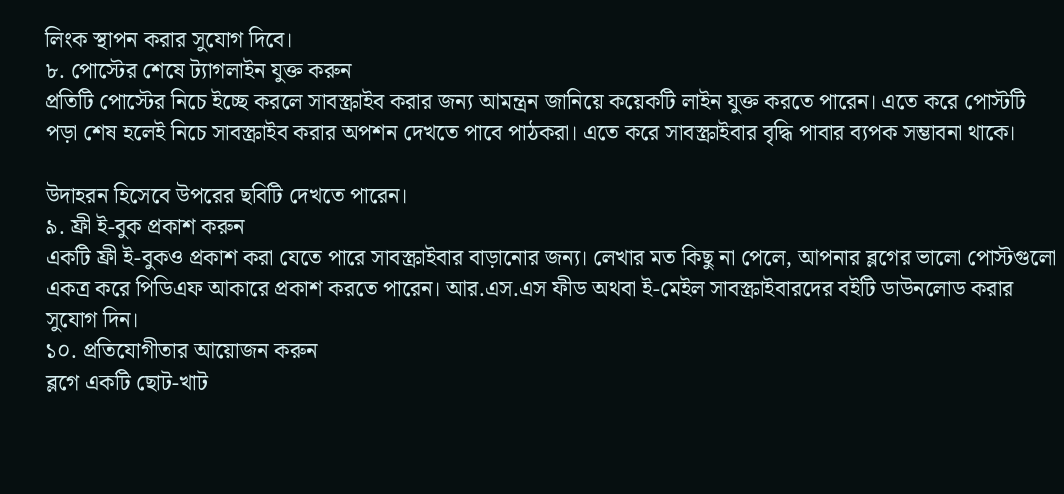লিংক স্থাপন করার সুযোগ দিবে।
৮. পোস্টের শেষে ট্যাগলাইন যুক্ত করুন
প্রতিটি পোস্টের নিচে ইচ্ছে করলে সাবস্ক্রাইব করার জন্য আমন্ত্রন জানিয়ে কয়েকটি লাইন যুক্ত করতে পারেন। এতে করে পোস্টটি পড়া শেষ হলেই নিচে সাবস্ক্রাইব করার অপশন দেখতে পাবে পাঠকরা। এতে করে সাবস্ক্রাইবার বৃদ্ধি পাবার ব্যপক সম্ভাবনা থাকে।

উদাহরন হিসেবে উপরের ছবিটি দেখতে পারেন।
৯. ফ্রী ই-বুক প্রকাশ করুন
একটি ফ্রী ই-বুকও প্রকাশ করা যেতে পারে সাবস্ক্রাইবার বাড়ানোর জন্য। লেখার মত কিছু না পেলে, আপনার ব্লগের ভালো পোস্টগুলো একত্র করে পিডিএফ আকারে প্রকাশ করতে পারেন। আর.এস.এস ফীড অথবা ই-মেইল সাবস্ক্রাইবারদের বইটি ডাউনলোড করার সুযোগ দিন।
১০. প্রতিযোগীতার আয়োজন করুন
ব্লগে একটি ছোট-খাট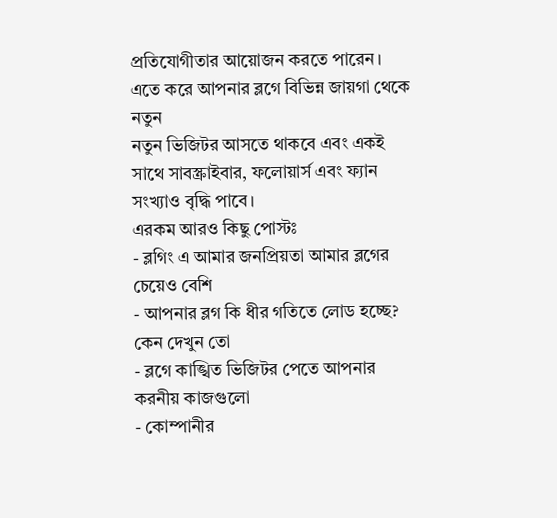প্রতিযোগীতার আয়োজন করতে পারেন। এতে করে আপনার ব্লগে বিভিন্ন জায়গা থেকে নতুন
নতুন ভিজিটর আসতে থাকবে এবং একই সাথে সাবস্ক্রাইবার, ফলোয়ার্স এবং ফ্যান সংখ্যাও বৃদ্ধি পাবে।
এরকম আরও কিছু পোস্টঃ
- ব্লগিং এ আমার জনপ্রিয়তা আমার ব্লগের চেয়েও বেশি
- আপনার ব্লগ কি ধীর গতিতে লোড হচ্ছে? কেন দেখুন তো
- ব্লগে কাঙ্খিত ভিজিটর পেতে আপনার করনীয় কাজগুলো
- কোম্পানীর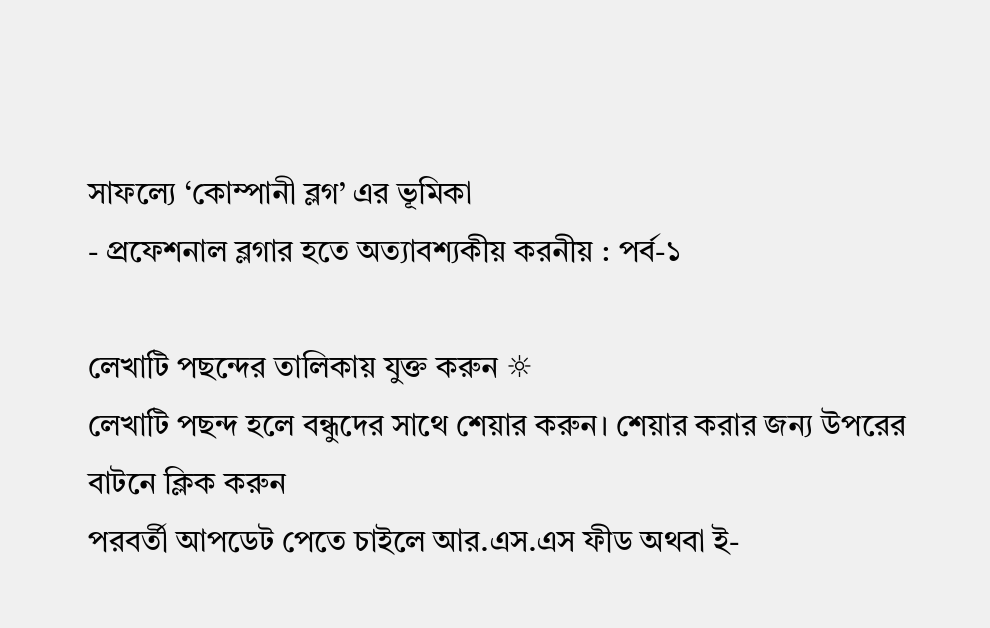সাফল্যে ‘কোম্পানী ব্লগ’ এর ভূমিকা
- প্রফেশনাল ব্লগার হতে অত্যাবশ্যকীয় করনীয় : পর্ব-১

লেখাটি পছন্দের তালিকায় যুক্ত করুন ☼
লেখাটি পছন্দ হলে বন্ধুদের সাথে শেয়ার করুন। শেয়ার করার জন্য উপরের বাটনে ক্লিক করুন
পরবর্তী আপডেট পেতে চাইলে আর.এস.এস ফীড অথবা ই-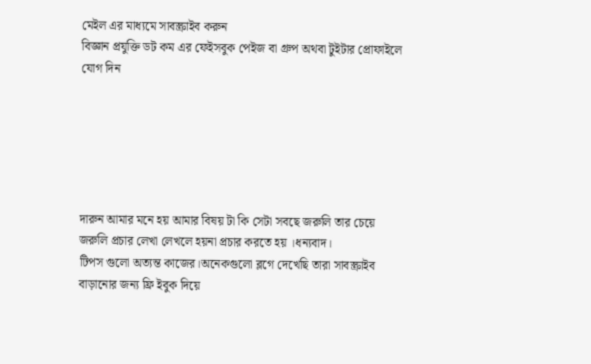মেইল এর মাধ্যমে সাবস্ক্রাইব করুন
বিজ্ঞান প্রযুক্তি ডট কম এর ফেইসবুক পেইজ বা গ্রুপ অথবা টুইটার প্রোফাইলে যোগ দিন






দারুন আমার মনে হয় আমার বিষয় টা কি সেটা সবছে জরুলি তার চেয়ে জরুলি প্রচার লেখা লেখলে হয়না প্রচার করতে হয় ।ধন্যবাদ।
টিপস গুলো অত্যন্ত কাজের।অনেকগুলো ব্লগে দেখেছি তারা সাবস্ক্রাইব বাড়ানোর জন্য ফ্রি ইবুক দিয়ে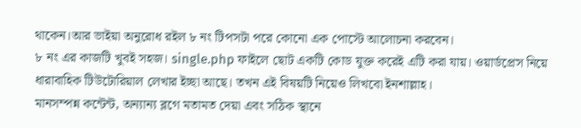থাকেন।আর ভাইয়া অনুরোধ রইল ৮ নং টিপসটা পরে কোনো এক পোস্টে আলোচনা করবেন।
৮ নং এর কাজটি খুবই সহজ। single.php ফাইলে ছোট একটি কোড যুক্ত করেই এটি করা যায়। ওয়ার্ডপ্রেস নিয়ে ধারাবাহিক টিউটোরিয়াল লেখার ইচ্ছা আছে। তখন এই বিষয়টি নিয়েও লিখবো ইনশাল্লাহ।
মানসম্পন্ন কন্টেন্ট, অন্যান্য ব্লগে মতামত দেয়া এবং সঠিক স্থানে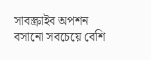সাবস্ক্রাইব অপশন বসানো সবচেয়ে বেশি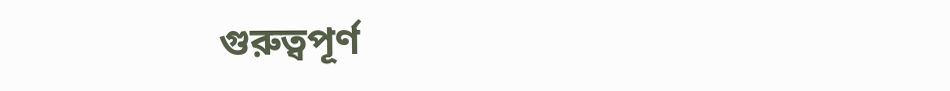গুরুত্বপূর্ণ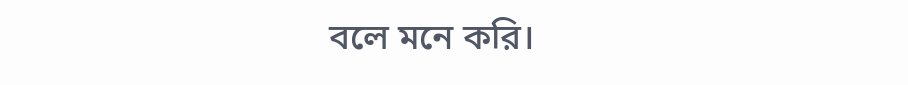বলে মনে করি।